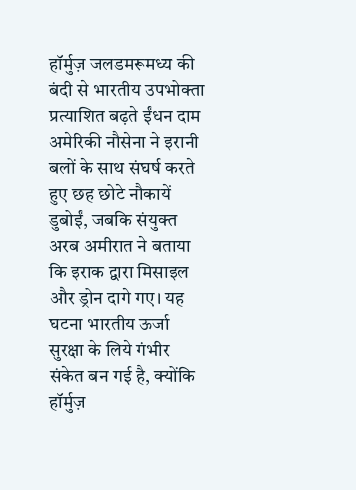हॉर्मुज़ जलडमरूमध्य की बंदी से भारतीय उपभोक्ता प्रत्याशित बढ़ते ईंधन दाम
अमेरिकी नौसेना ने इरानी बलों के साथ संघर्ष करते हुए छह छोटे नौकायें डुबोईं, जबकि संयुक्त अरब अमीरात ने बताया कि इराक द्वारा मिसाइल और ड्रोन दागे गए। यह घटना भारतीय ऊर्जा सुरक्षा के लिये गंभीर संकेत बन गई है, क्योंकि हॉर्मुज़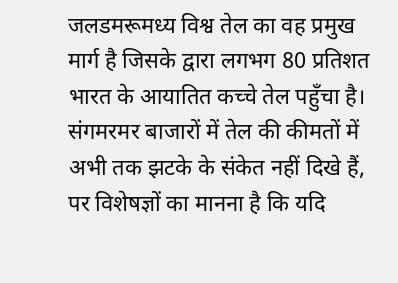जलडमरूमध्य विश्व तेल का वह प्रमुख मार्ग है जिसके द्वारा लगभग 80 प्रतिशत भारत के आयातित कच्चे तेल पहुँचा है।
संगमरमर बाजारों में तेल की कीमतों में अभी तक झटके के संकेत नहीं दिखे हैं, पर विशेषज्ञों का मानना है कि यदि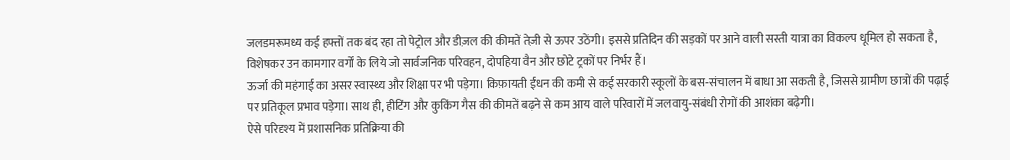जलडमरूमध्य कई हफ्तों तक बंद रहा तो पेट्रोल और डीज़ल की कीमतें तेज़ी से ऊपर उठेंगी। इससे प्रतिदिन की सड़कों पर आने वाली सस्ती यात्रा का विकल्प धूमिल हो सकता है, विशेषकर उन कामगार वर्गों के लिये जो सार्वजनिक परिवहन, दोपहिया वैन और छोटे ट्रकों पर निर्भर हैं।
ऊर्जा की महंगाई का असर स्वास्थ्य और शिक्षा पर भी पड़ेगा। किफ़ायती ईंधन की कमी से कई सरकारी स्कूलों के बस‑संचालन में बाधा आ सकती है, जिससे ग्रामीण छात्रों की पढ़ाई पर प्रतिकूल प्रभाव पड़ेगा। साथ ही, हीटिंग और कुकिंग गैस की कीमतें बढ़ने से कम आय वाले परिवारों में जलवायु‑संबंधी रोगों की आशंका बढ़ेगी।
ऐसे परिदृश्य में प्रशासनिक प्रतिक्रिया की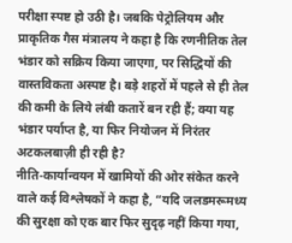परीक्षा स्पष्ट हो उठी है। जबकि पेट्रोलियम और प्राकृतिक गैस मंत्रालय ने कहा है कि रणनीतिक तेल भंडार को सक्रिय किया जाएगा, पर सिद्धियों की वास्तविकता अस्पष्ट है। बड़े शहरों में पहले से ही तेल की कमी के लिये लंबी कतारें बन रही हैं; क्या यह भंडार पर्याप्त है, या फिर नियोजन में निरंतर अटकलबाज़ी ही रही है?
नीति‑कार्यान्वयन में खामियों की ओर संकेत करने वाले कई विश्लेषकों ने कहा है, “यदि जलडमरूमध्य की सुरक्षा को एक बार फिर सुदृढ़ नहीं किया गया,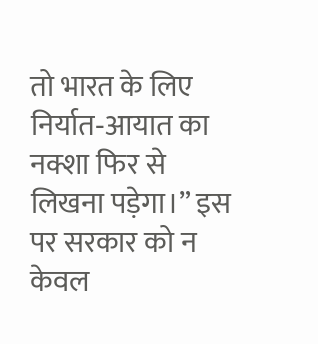तो भारत के लिए निर्यात‑आयात का नक्शा फिर से लिखना पड़ेगा।” इस पर सरकार को न केवल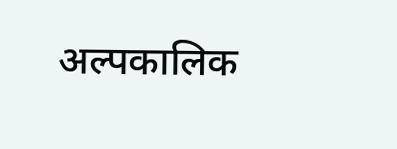अल्पकालिक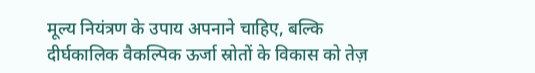मूल्य नियंत्रण के उपाय अपनाने चाहिए, बल्कि दीर्घकालिक वैकल्पिक ऊर्जा स्रोतों के विकास को तेज़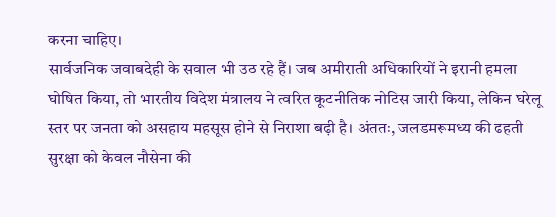करना चाहिए।
सार्वजनिक जवाबदेही के सवाल भी उठ रहे हैं। जब अमीराती अधिकारियों ने इरानी हमला घोषित किया, तो भारतीय विदेश मंत्रालय ने त्वरित कूटनीतिक नोटिस जारी किया, लेकिन घरेलू स्तर पर जनता को असहाय महसूस होने से निराशा बढ़ी है। अंततः, जलडमरूमध्य की ढहती सुरक्षा को केवल नौसेना की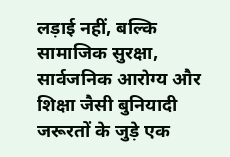लड़ाई नहीं, बल्कि सामाजिक सुरक्षा, सार्वजनिक आरोग्य और शिक्षा जैसी बुनियादी जरूरतों के जुड़े एक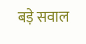बड़े सवाल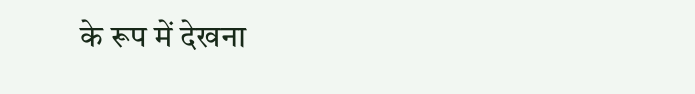के रूप में देखना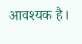आवश्यक है।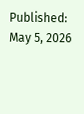Published: May 5, 2026